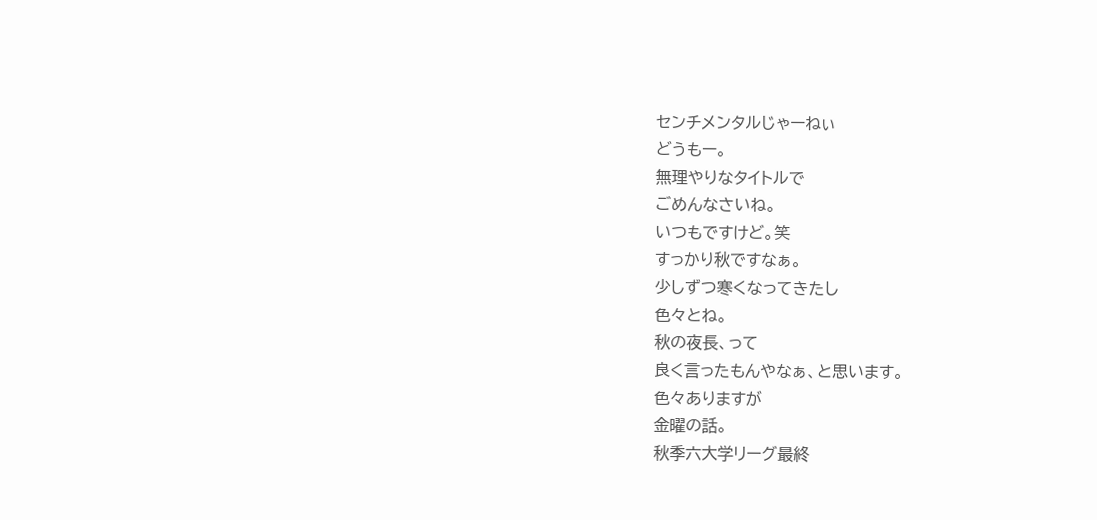センチメンタルじゃーねぃ
どうもー。
無理やりなタイトルで
ごめんなさいね。
いつもですけど。笑
すっかり秋ですなぁ。
少しずつ寒くなってきたし
色々とね。
秋の夜長、って
良く言ったもんやなぁ、と思います。
色々ありますが
金曜の話。
秋季六大学リーグ最終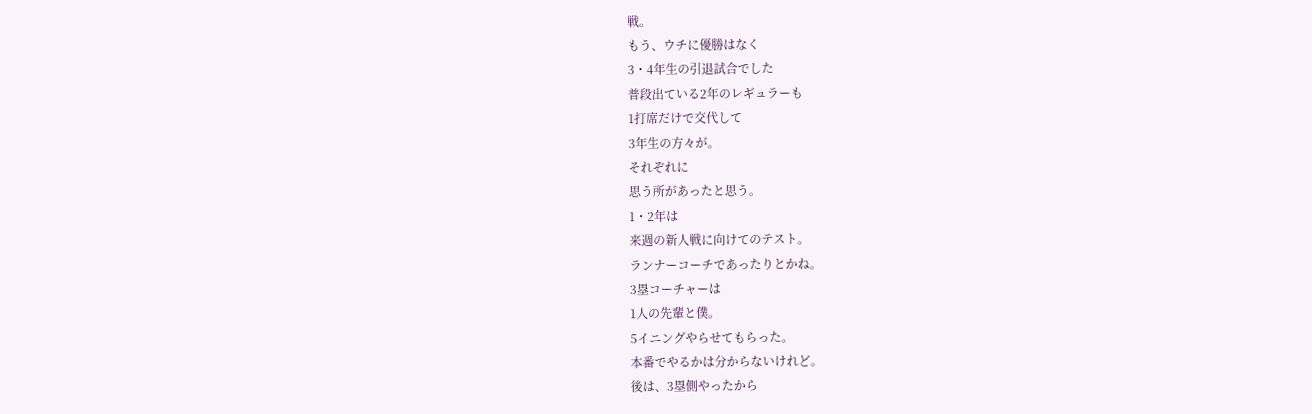戦。
もう、ウチに優勝はなく
3・4年生の引退試合でした
普段出ている2年のレギュラーも
1打席だけで交代して
3年生の方々が。
それぞれに
思う所があったと思う。
1・2年は
来週の新人戦に向けてのテスト。
ランナーコーチであったりとかね。
3塁コーチャーは
1人の先輩と僕。
5イニングやらせてもらった。
本番でやるかは分からないけれど。
後は、3塁側やったから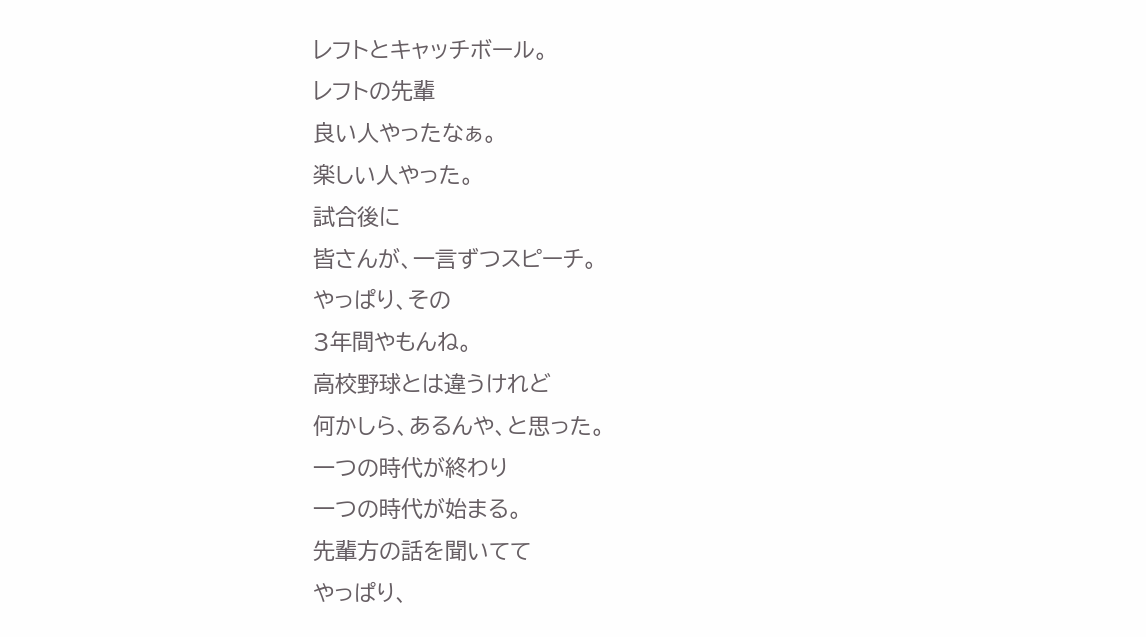レフトとキャッチボール。
レフトの先輩
良い人やったなぁ。
楽しい人やった。
試合後に
皆さんが、一言ずつスピーチ。
やっぱり、その
3年間やもんね。
高校野球とは違うけれど
何かしら、あるんや、と思った。
一つの時代が終わり
一つの時代が始まる。
先輩方の話を聞いてて
やっぱり、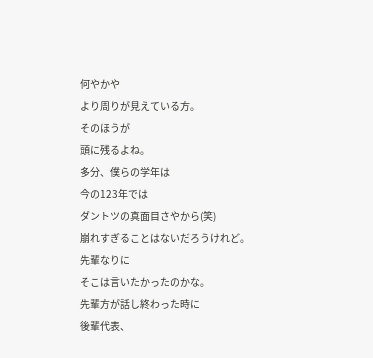何やかや
より周りが見えている方。
そのほうが
頭に残るよね。
多分、僕らの学年は
今の123年では
ダントツの真面目さやから(笑)
崩れすぎることはないだろうけれど。
先輩なりに
そこは言いたかったのかな。
先輩方が話し終わった時に
後輩代表、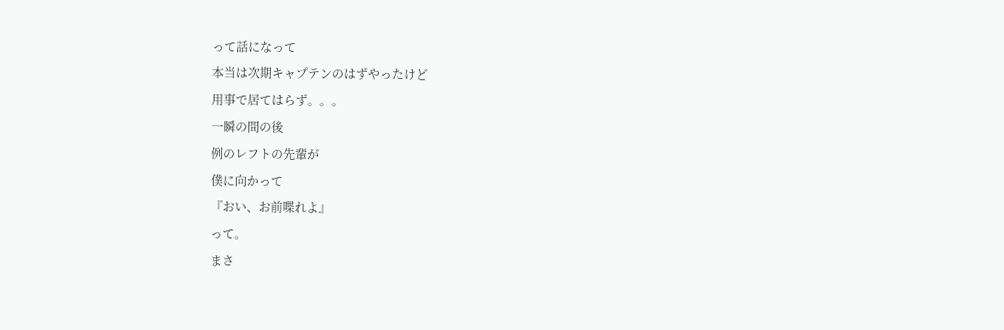って話になって
本当は次期キャプテンのはずやったけど
用事で居てはらず。。。
一瞬の間の後
例のレフトの先輩が
僕に向かって
『おい、お前喋れよ』
って。
まさ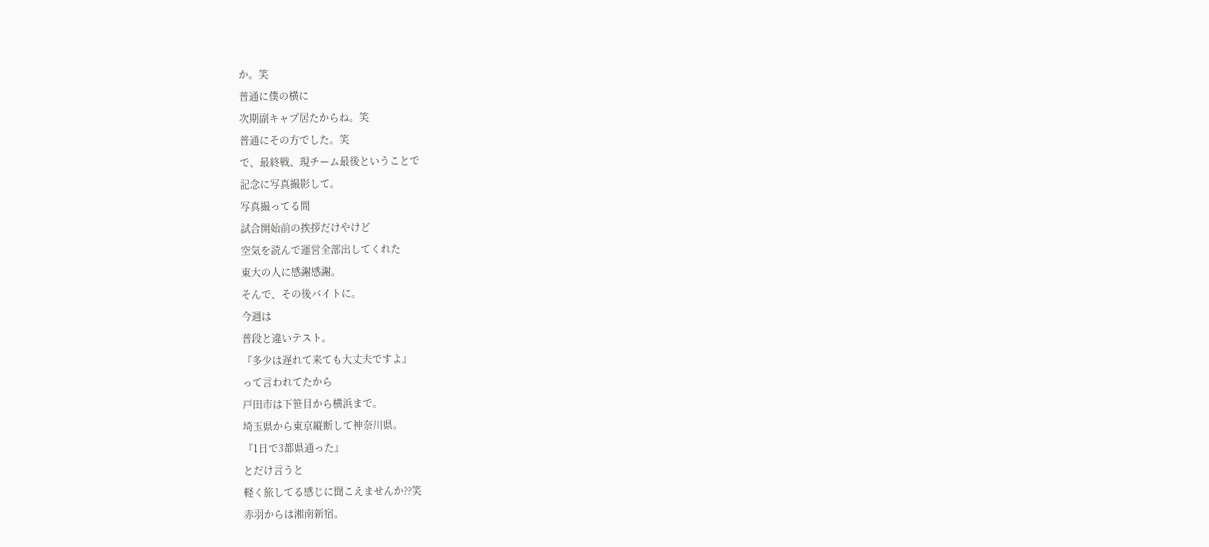か。笑
普通に僕の横に
次期副キャプ居たからね。笑
普通にその方でした。笑
で、最終戦、現チーム最後ということで
記念に写真撮影して。
写真撮ってる間
試合開始前の挨拶だけやけど
空気を読んで運営全部出してくれた
東大の人に感謝感謝。
そんで、その後バイトに。
今週は
普段と違いテスト。
『多少は遅れて来ても大丈夫ですよ』
って言われてたから
戸田市は下笹目から横浜まで。
埼玉県から東京縦断して神奈川県。
『1日で3都県通った』
とだけ言うと
軽く旅してる感じに聞こえませんか??笑
赤羽からは湘南新宿。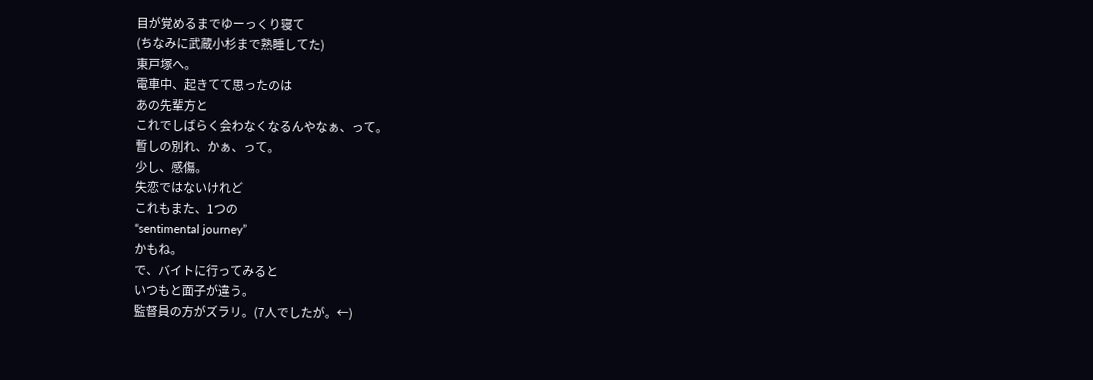目が覚めるまでゆーっくり寝て
(ちなみに武蔵小杉まで熟睡してた)
東戸塚へ。
電車中、起きてて思ったのは
あの先輩方と
これでしばらく会わなくなるんやなぁ、って。
暫しの別れ、かぁ、って。
少し、感傷。
失恋ではないけれど
これもまた、1つの
“sentimental journey”
かもね。
で、バイトに行ってみると
いつもと面子が違う。
監督員の方がズラリ。(7人でしたが。←)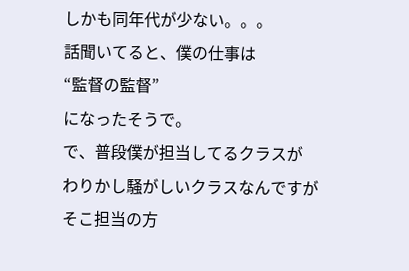しかも同年代が少ない。。。
話聞いてると、僕の仕事は
“監督の監督”
になったそうで。
で、普段僕が担当してるクラスが
わりかし騒がしいクラスなんですが
そこ担当の方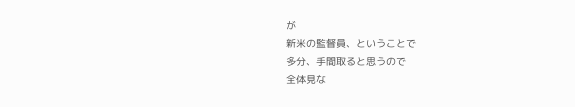が
新米の監督員、ということで
多分、手間取ると思うので
全体見な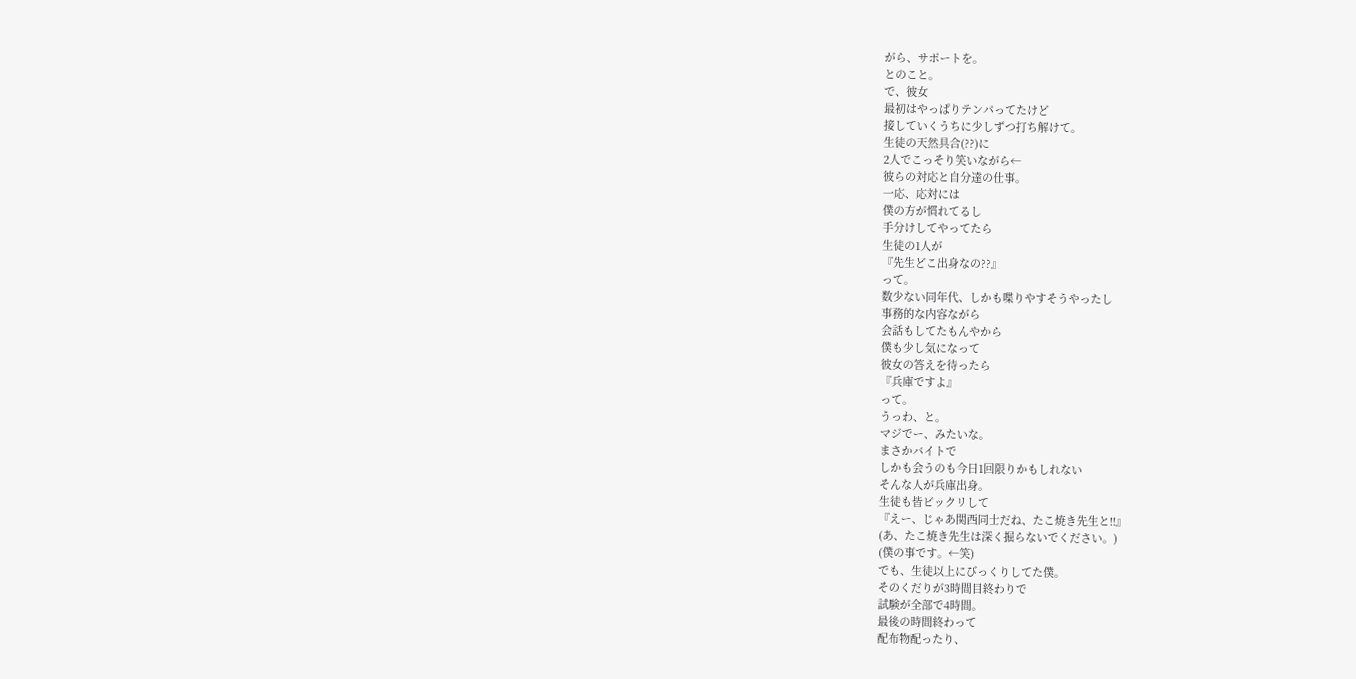がら、サポートを。
とのこと。
で、彼女
最初はやっぱりテンパってたけど
接していくうちに少しずつ打ち解けて。
生徒の天然具合(??)に
2人でこっそり笑いながら←
彼らの対応と自分達の仕事。
一応、応対には
僕の方が慣れてるし
手分けしてやってたら
生徒の1人が
『先生どこ出身なの??』
って。
数少ない同年代、しかも喋りやすそうやったし
事務的な内容ながら
会話もしてたもんやから
僕も少し気になって
彼女の答えを待ったら
『兵庫ですよ』
って。
うっわ、と。
マジでー、みたいな。
まさかバイトで
しかも会うのも今日1回限りかもしれない
そんな人が兵庫出身。
生徒も皆ビックリして
『えー、じゃあ関西同士だね、たこ焼き先生と!!』
(あ、たこ焼き先生は深く掘らないでください。)
(僕の事です。←笑)
でも、生徒以上にびっくりしてた僕。
そのくだりが3時間目終わりで
試験が全部で4時間。
最後の時間終わって
配布物配ったり、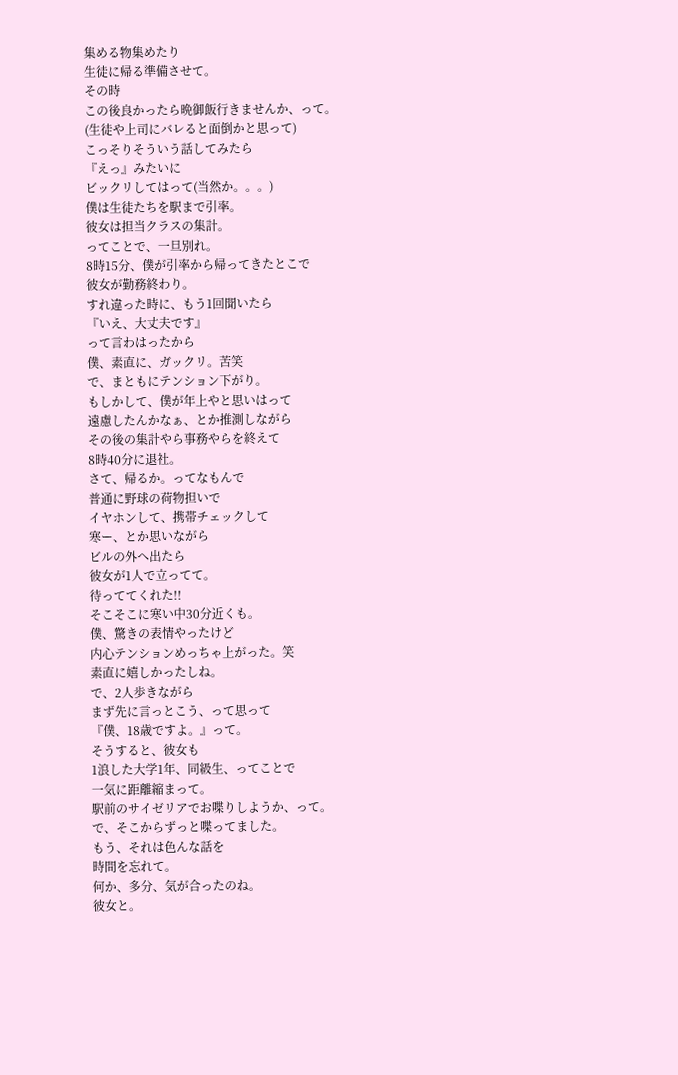集める物集めたり
生徒に帰る準備させて。
その時
この後良かったら晩御飯行きませんか、って。
(生徒や上司にバレると面倒かと思って)
こっそりそういう話してみたら
『えっ』みたいに
ビックリしてはって(当然か。。。)
僕は生徒たちを駅まで引率。
彼女は担当クラスの集計。
ってことで、一旦別れ。
8時15分、僕が引率から帰ってきたとこで
彼女が勤務終わり。
すれ違った時に、もう1回聞いたら
『いえ、大丈夫です』
って言わはったから
僕、素直に、ガックリ。苦笑
で、まともにテンション下がり。
もしかして、僕が年上やと思いはって
遠慮したんかなぁ、とか推測しながら
その後の集計やら事務やらを終えて
8時40分に退社。
さて、帰るか。ってなもんで
普通に野球の荷物担いで
イヤホンして、携帯チェックして
寒ー、とか思いながら
ビルの外へ出たら
彼女が1人で立ってて。
待っててくれた!!
そこそこに寒い中30分近くも。
僕、驚きの表情やったけど
内心テンションめっちゃ上がった。笑
素直に嬉しかったしね。
で、2人歩きながら
まず先に言っとこう、って思って
『僕、18歳ですよ。』って。
そうすると、彼女も
1浪した大学1年、同級生、ってことで
一気に距離縮まって。
駅前のサイゼリアでお喋りしようか、って。
で、そこからずっと喋ってました。
もう、それは色んな話を
時間を忘れて。
何か、多分、気が合ったのね。
彼女と。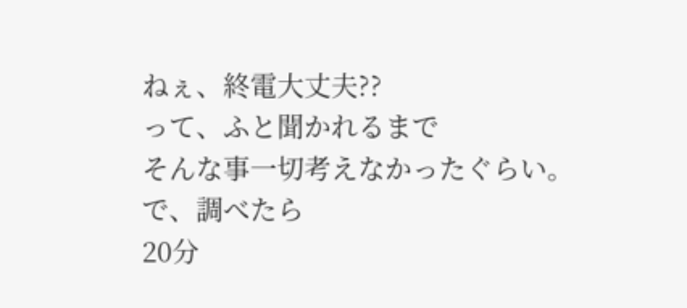ねぇ、終電大丈夫??
って、ふと聞かれるまで
そんな事一切考えなかったぐらい。
で、調べたら
20分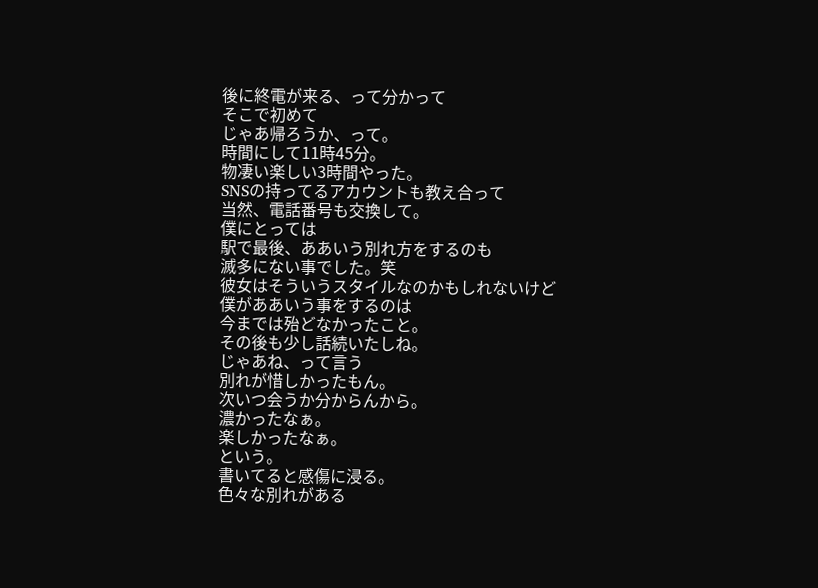後に終電が来る、って分かって
そこで初めて
じゃあ帰ろうか、って。
時間にして11時45分。
物凄い楽しい3時間やった。
SNSの持ってるアカウントも教え合って
当然、電話番号も交換して。
僕にとっては
駅で最後、ああいう別れ方をするのも
滅多にない事でした。笑
彼女はそういうスタイルなのかもしれないけど
僕がああいう事をするのは
今までは殆どなかったこと。
その後も少し話続いたしね。
じゃあね、って言う
別れが惜しかったもん。
次いつ会うか分からんから。
濃かったなぁ。
楽しかったなぁ。
という。
書いてると感傷に浸る。
色々な別れがある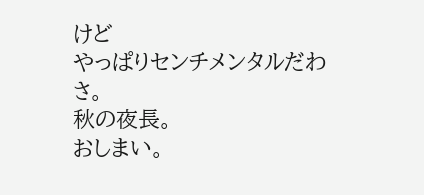けど
やっぱりセンチメンタルだわさ。
秋の夜長。
おしまい。